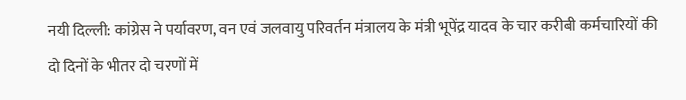नयी दिल्ली: कांग्रेस ने पर्यावरण, वन एवं जलवायु परिवर्तन मंत्रालय के मंत्री भूपेंद्र यादव के चार करीबी कर्मचारियों की दो दिनों के भीतर दो चरणों में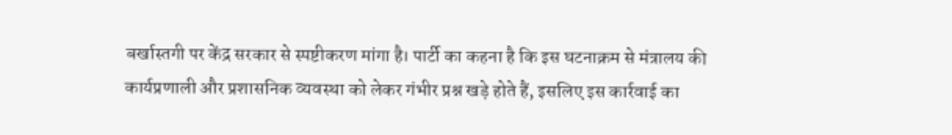बर्खास्तगी पर केंद्र सरकार से स्पष्टीकरण मांगा है। पार्टी का कहना है कि इस घटनाक्रम से मंत्रालय की कार्यप्रणाली और प्रशासनिक व्यवस्था को लेकर गंभीर प्रश्न खड़े होते हैं, इसलिए इस कार्रवाई का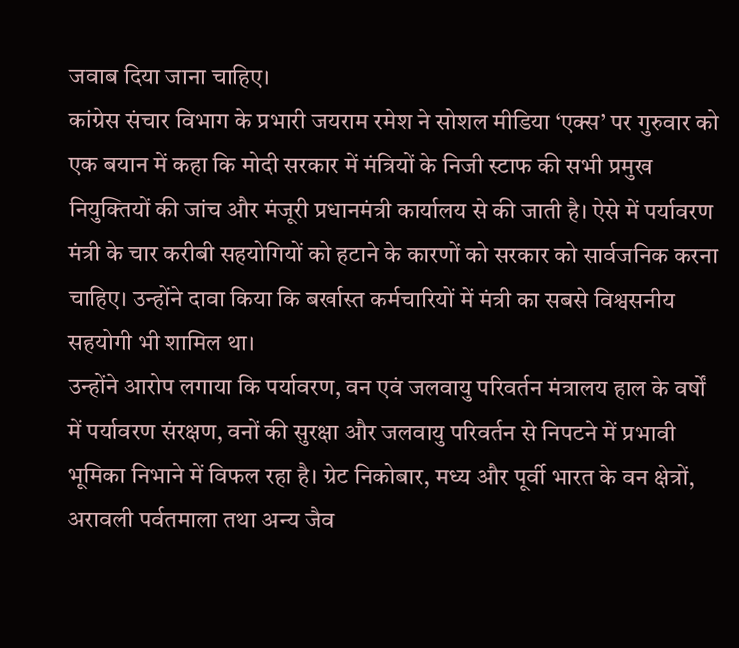जवाब दिया जाना चाहिए।
कांग्रेस संचार विभाग के प्रभारी जयराम रमेश ने सोशल मीडिया ‘एक्स’ पर गुरुवार को एक बयान में कहा कि मोदी सरकार में मंत्रियों के निजी स्टाफ की सभी प्रमुख नियुक्तियों की जांच और मंजूरी प्रधानमंत्री कार्यालय से की जाती है। ऐसे में पर्यावरण मंत्री के चार करीबी सहयोगियों को हटाने के कारणों को सरकार को सार्वजनिक करना चाहिए। उन्होंने दावा किया कि बर्खास्त कर्मचारियों में मंत्री का सबसे विश्वसनीय सहयोगी भी शामिल था।
उन्होंने आरोप लगाया कि पर्यावरण, वन एवं जलवायु परिवर्तन मंत्रालय हाल के वर्षों में पर्यावरण संरक्षण, वनों की सुरक्षा और जलवायु परिवर्तन से निपटने में प्रभावी भूमिका निभाने में विफल रहा है। ग्रेट निकोबार, मध्य और पूर्वी भारत के वन क्षेत्रों, अरावली पर्वतमाला तथा अन्य जैव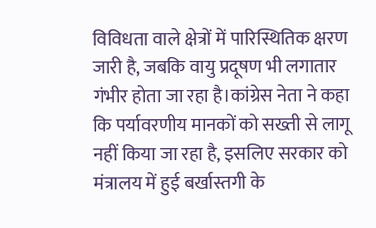विविधता वाले क्षेत्रों में पारिस्थितिक क्षरण जारी है, जबकि वायु प्रदूषण भी लगातार गंभीर होता जा रहा है।कांग्रेस नेता ने कहा कि पर्यावरणीय मानकों को सख्ती से लागू नहीं किया जा रहा है, इसलिए सरकार को मंत्रालय में हुई बर्खास्तगी के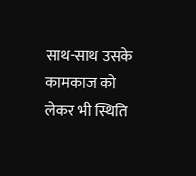साथ-साथ उसके कामकाज को लेकर भी स्थिति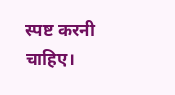स्पष्ट करनी चाहिए।